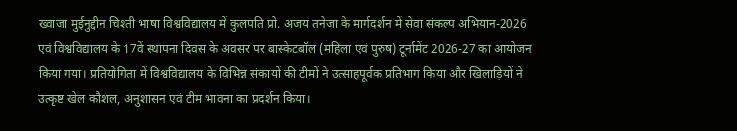ख्वाजा मुईनुद्दीन चिश्ती भाषा विश्वविद्यालय में कुलपति प्रो. अजय तनेजा के मार्गदर्शन में सेवा संकल्प अभियान-2026 एवं विश्वविद्यालय के 17वें स्थापना दिवस के अवसर पर बास्केटबॉल (महिला एवं पुरुष) टूर्नामेंट 2026-27 का आयोजन किया गया। प्रतियोगिता में विश्वविद्यालय के विभिन्न संकायों की टीमों ने उत्साहपूर्वक प्रतिभाग किया और खिलाड़ियों ने उत्कृष्ट खेल कौशल, अनुशासन एवं टीम भावना का प्रदर्शन किया।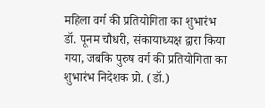महिला वर्ग की प्रतियोगिता का शुभारंभ डॉ. पूनम चौधरी, संकायाध्यक्ष द्वारा किया गया, जबकि पुरुष वर्ग की प्रतियोगिता का शुभारंभ निदेशक प्रो. (डॉ.)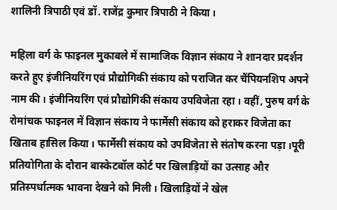शालिनी त्रिपाठी एवं डॉ. राजेंद्र कुमार त्रिपाठी ने किया।

महिला वर्ग के फाइनल मुकाबले में सामाजिक विज्ञान संकाय ने शानदार प्रदर्शन करते हुए इंजीनियरिंग एवं प्रौद्योगिकी संकाय को पराजित कर चैंपियनशिप अपने नाम की। इंजीनियरिंग एवं प्रौद्योगिकी संकाय उपविजेता रहा। वहीं, पुरुष वर्ग के रोमांचक फाइनल में विज्ञान संकाय ने फार्मेसी संकाय को हराकर विजेता का खिताब हासिल किया। फार्मेसी संकाय को उपविजेता से संतोष करना पड़ा।पूरी प्रतियोगिता के दौरान बास्केटबॉल कोर्ट पर खिलाड़ियों का उत्साह और प्रतिस्पर्धात्मक भावना देखने को मिली। खिलाड़ियों ने खेल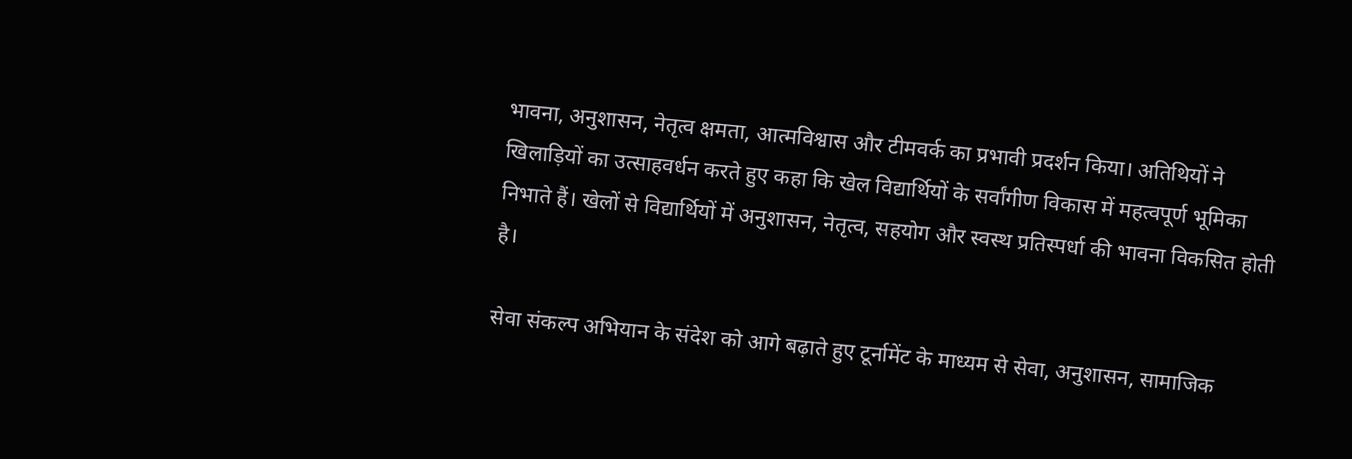भावना, अनुशासन, नेतृत्व क्षमता, आत्मविश्वास और टीमवर्क का प्रभावी प्रदर्शन किया। अतिथियों ने खिलाड़ियों का उत्साहवर्धन करते हुए कहा कि खेल विद्यार्थियों के सर्वांगीण विकास में महत्वपूर्ण भूमिका निभाते हैं। खेलों से विद्यार्थियों में अनुशासन, नेतृत्व, सहयोग और स्वस्थ प्रतिस्पर्धा की भावना विकसित होती है।

सेवा संकल्प अभियान के संदेश को आगे बढ़ाते हुए टूर्नामेंट के माध्यम से सेवा, अनुशासन, सामाजिक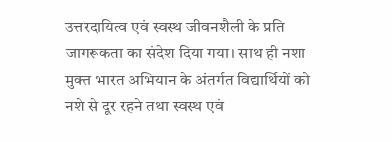उत्तरदायित्व एवं स्वस्थ जीवनशैली के प्रति जागरूकता का संदेश दिया गया। साथ ही नशा मुक्त भारत अभियान के अंतर्गत विद्यार्थियों को नशे से दूर रहने तथा स्वस्थ एवं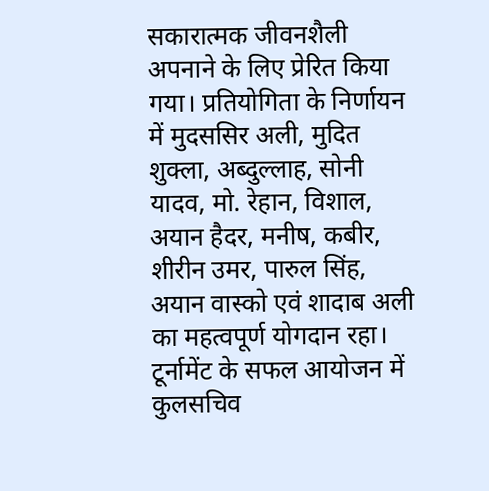सकारात्मक जीवनशैली अपनाने के लिए प्रेरित किया गया। प्रतियोगिता के निर्णायन में मुदससिर अली, मुदित शुक्ला, अब्दुल्लाह, सोनी यादव, मो. रेहान, विशाल, अयान हैदर, मनीष, कबीर, शीरीन उमर, पारुल सिंह, अयान वास्को एवं शादाब अली का महत्वपूर्ण योगदान रहा। टूर्नामेंट के सफल आयोजन में कुलसचिव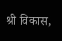श्री विकास,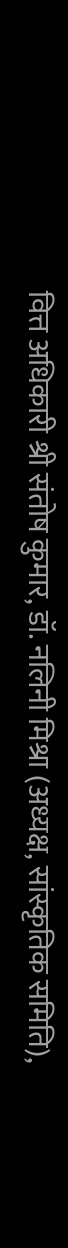वित्त अधिकारी श्री संतोष कुमार, डॉ. नलिनी मिश्रा (अध्यक्ष, सांस्कृतिक समिति),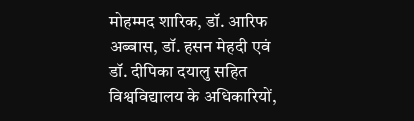मोहम्मद शारिक, डॉ. आरिफ अब्बास, डॉ. हसन मेहदी एवं डॉ. दीपिका दयालु सहित विश्वविद्यालय के अधिकारियों,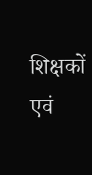शिक्षकों एवं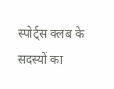स्पोर्ट्स क्लब के सदस्यों का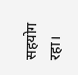सहयोग रहा।